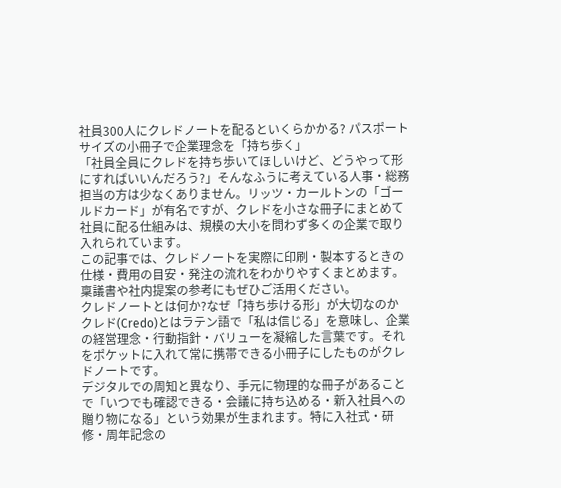社員300人にクレドノートを配るといくらかかる? パスポートサイズの小冊子で企業理念を「持ち歩く」
「社員全員にクレドを持ち歩いてほしいけど、どうやって形にすればいいんだろう?」そんなふうに考えている人事・総務担当の方は少なくありません。リッツ・カールトンの「ゴールドカード」が有名ですが、クレドを小さな冊子にまとめて社員に配る仕組みは、規模の大小を問わず多くの企業で取り入れられています。
この記事では、クレドノートを実際に印刷・製本するときの仕様・費用の目安・発注の流れをわかりやすくまとめます。稟議書や社内提案の参考にもぜひご活用ください。
クレドノートとは何か?なぜ「持ち歩ける形」が大切なのか
クレド(Credo)とはラテン語で「私は信じる」を意味し、企業の経営理念・行動指針・バリューを凝縮した言葉です。それをポケットに入れて常に携帯できる小冊子にしたものがクレドノートです。
デジタルでの周知と異なり、手元に物理的な冊子があることで「いつでも確認できる・会議に持ち込める・新入社員への贈り物になる」という効果が生まれます。特に入社式・研修・周年記念の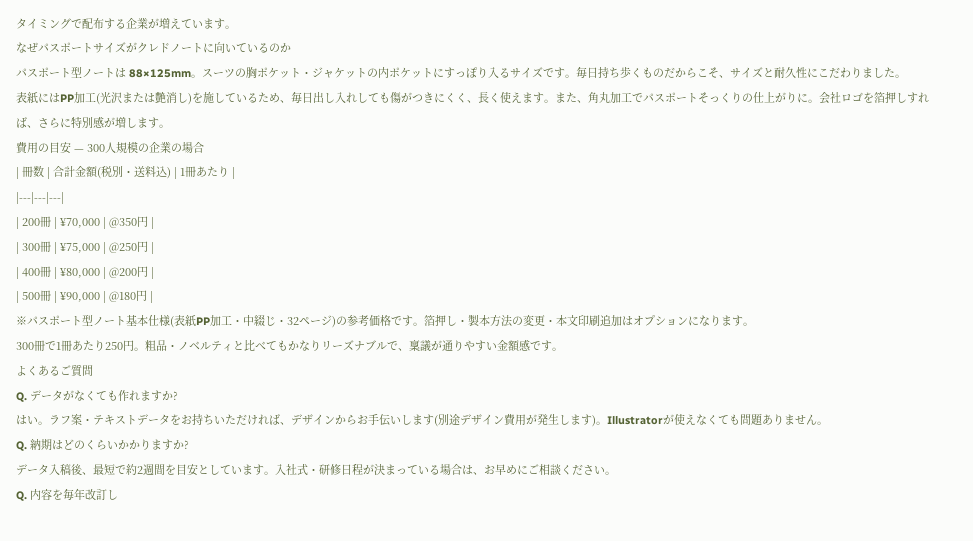タイミングで配布する企業が増えています。
なぜパスポートサイズがクレドノートに向いているのか
パスポート型ノートは 88×125mm。スーツの胸ポケット・ジャケットの内ポケットにすっぽり入るサイズです。毎日持ち歩くものだからこそ、サイズと耐久性にこだわりました。
表紙にはPP加工(光沢または艶消し)を施しているため、毎日出し入れしても傷がつきにくく、長く使えます。また、角丸加工でパスポートそっくりの仕上がりに。会社ロゴを箔押しすれば、さらに特別感が増します。
費用の目安 — 300人規模の企業の場合
| 冊数 | 合計金額(税別・送料込) | 1冊あたり |
|---|---|---|
| 200冊 | ¥70,000 | @350円 |
| 300冊 | ¥75,000 | @250円 |
| 400冊 | ¥80,000 | @200円 |
| 500冊 | ¥90,000 | @180円 |
※パスポート型ノート基本仕様(表紙PP加工・中綴じ・32ページ)の参考価格です。箔押し・製本方法の変更・本文印刷追加はオプションになります。
300冊で1冊あたり250円。粗品・ノベルティと比べてもかなりリーズナブルで、稟議が通りやすい金額感です。
よくあるご質問
Q. データがなくても作れますか?
はい。ラフ案・テキストデータをお持ちいただければ、デザインからお手伝いします(別途デザイン費用が発生します)。Illustratorが使えなくても問題ありません。
Q. 納期はどのくらいかかりますか?
データ入稿後、最短で約2週間を目安としています。入社式・研修日程が決まっている場合は、お早めにご相談ください。
Q. 内容を毎年改訂し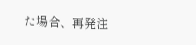た場合、再発注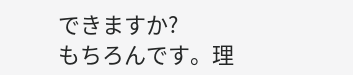できますか?
もちろんです。理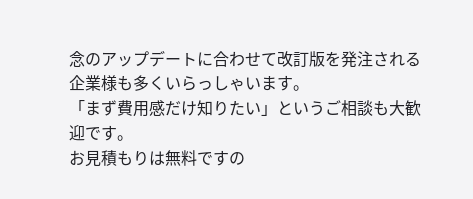念のアップデートに合わせて改訂版を発注される企業様も多くいらっしゃいます。
「まず費用感だけ知りたい」というご相談も大歓迎です。
お見積もりは無料ですの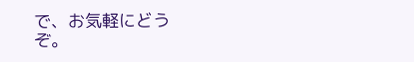で、お気軽にどうぞ。